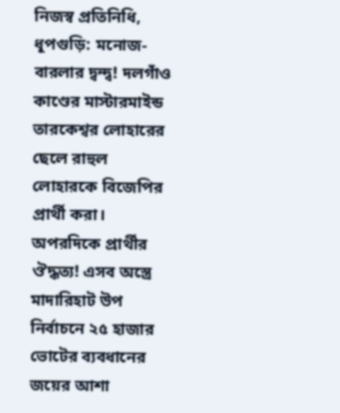নিজস্ব প্রতিনিধি, ধূপগুড়ি: মনোজ-বারলার দ্বন্দ্ব! দলগাঁও কাণ্ডের মাস্টারমাইন্ড তারকেশ্বর লোহারের ছেলে রাহুল লোহারকে বিজেপির প্রার্থী করা। অপরদিকে প্রার্থীর ঔদ্ধত্য! এসব অস্ত্রে মাদারিহাট উপ নির্বাচনে ২৫ হাজার ভোটের ব্যবধানের জয়ের আশা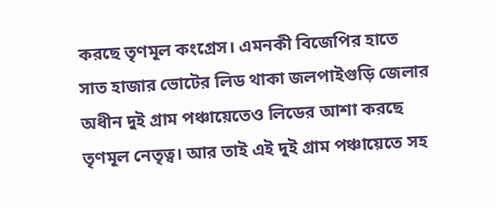করছে তৃণমূল কংগ্রেস। এমনকী বিজেপির হাতে সাত হাজার ভোটের লিড থাকা জলপাইগুড়ি জেলার অধীন দুই গ্রাম পঞ্চায়েতেও লিডের আশা করছে তৃণমূল নেতৃত্ব। আর তাই এই দুই গ্রাম পঞ্চায়েতে সহ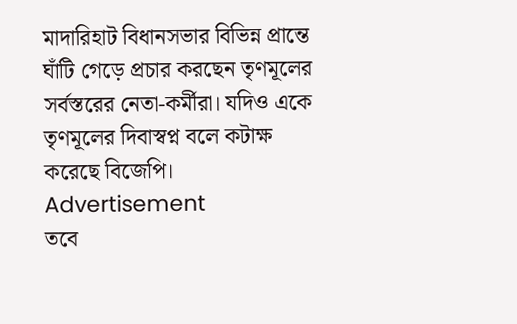মাদারিহাট বিধানসভার বিভিন্ন প্রান্তে ঘাঁটি গেড়ে প্রচার করছেন তৃণমূলের সর্বস্তরের নেতা-কর্মীরা। যদিও একে তৃণমূলের দিবাস্বপ্ন বলে কটাক্ষ করেছে বিজেপি।
Advertisement
তবে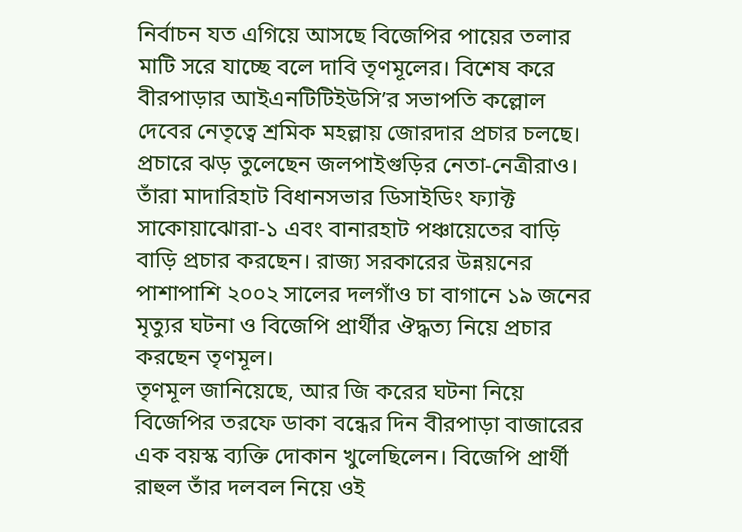নির্বাচন যত এগিয়ে আসছে বিজেপির পায়ের তলার মাটি সরে যাচ্ছে বলে দাবি তৃণমূলের। বিশেষ করে বীরপাড়ার আইএনটিটিইউসি’র সভাপতি কল্লোল দেবের নেতৃত্বে শ্রমিক মহল্লায় জোরদার প্রচার চলছে। প্রচারে ঝড় তুলেছেন জলপাইগুড়ির নেতা-নেত্রীরাও। তাঁরা মাদারিহাট বিধানসভার ডিসাইডিং ফ্যাক্ট সাকোয়াঝোরা-১ এবং বানারহাট পঞ্চায়েতের বাড়ি বাড়ি প্রচার করছেন। রাজ্য সরকারের উন্নয়নের পাশাপাশি ২০০২ সালের দলগাঁও চা বাগানে ১৯ জনের মৃত্যুর ঘটনা ও বিজেপি প্রার্থীর ঔদ্ধত্য নিয়ে প্রচার করছেন তৃণমূল।
তৃণমূল জানিয়েছে, আর জি করের ঘটনা নিয়ে বিজেপির তরফে ডাকা বন্ধের দিন বীরপাড়া বাজারের এক বয়স্ক ব্যক্তি দোকান খুলেছিলেন। বিজেপি প্রার্থী রাহুল তাঁর দলবল নিয়ে ওই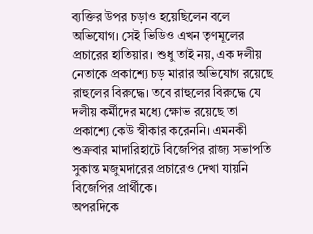ব্যক্তির উপর চড়াও হয়েছিলেন বলে অভিযোগ। সেই ভিডিও এখন তৃণমূলের প্রচারের হাতিয়ার। শুধু তাই নয়, এক দলীয় নেতাকে প্রকাশ্যে চড় মারার অভিযোগ রয়েছে রাহুলের বিরুদ্ধে। তবে রাহুলের বিরুদ্ধে যে দলীয় কর্মীদের মধ্যে ক্ষোভ রয়েছে তা প্রকাশ্যে কেউ স্বীকার করেননি। এমনকী শুক্রবার মাদারিহাটে বিজেপির রাজ্য সভাপতি সুকান্ত মজুমদারের প্রচারেও দেখা যায়নি বিজেপির প্রার্থীকে।
অপরদিকে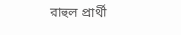রাহুল প্রার্থী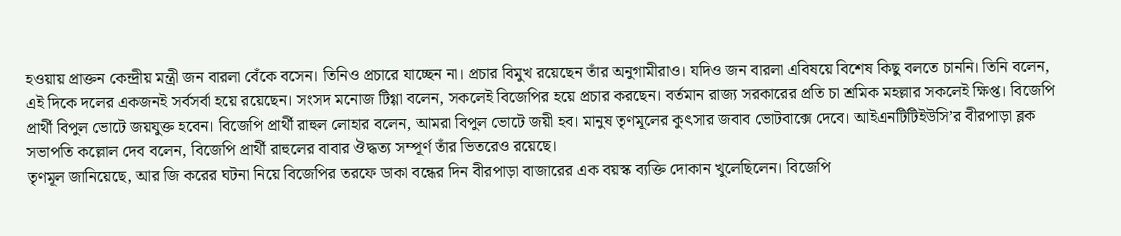হওয়ায় প্রাক্তন কেন্দ্রীয় মন্ত্রী জন বারলা বেঁকে বসেন। তিনিও প্রচারে যাচ্ছেন না। প্রচার বিমুখ রয়েছেন তাঁর অনুগামীরাও। যদিও জন বারলা এবিষয়ে বিশেষ কিছু বলতে চাননি। তিনি বলেন, এই দিকে দলের একজনই সর্বসর্বা হয়ে রয়েছেন। সংসদ মনোজ টিগ্গা বলেন, সকলেই বিজেপির হয়ে প্রচার করছেন। বর্তমান রাজ্য সরকারের প্রতি চা শ্রমিক মহল্লার সকলেই ক্ষিপ্ত। বিজেপি প্রার্থী বিপুল ভোটে জয়যুক্ত হবেন। বিজেপি প্রার্থী রাহুল লোহার বলেন, আমরা বিপুল ভোটে জয়ী হব। মানুষ তৃণমূলের কুৎসার জবাব ভোটবাক্সে দেবে। আইএনটিটিইউসি’র বীরপাড়া ব্লক সভাপতি কল্লোল দেব বলেন, বিজেপি প্রার্থী রাহুলের বাবার ঔদ্ধত্য সম্পূর্ণ তাঁর ভিতরেও রয়েছে।
তৃণমূল জানিয়েছে, আর জি করের ঘটনা নিয়ে বিজেপির তরফে ডাকা বন্ধের দিন বীরপাড়া বাজারের এক বয়স্ক ব্যক্তি দোকান খুলেছিলেন। বিজেপি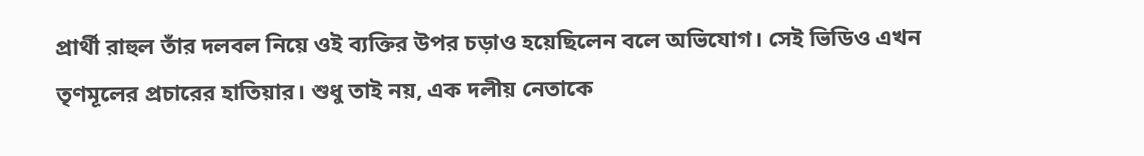প্রার্থী রাহুল তাঁর দলবল নিয়ে ওই ব্যক্তির উপর চড়াও হয়েছিলেন বলে অভিযোগ। সেই ভিডিও এখন তৃণমূলের প্রচারের হাতিয়ার। শুধু তাই নয়, এক দলীয় নেতাকে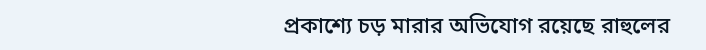প্রকাশ্যে চড় মারার অভিযোগ রয়েছে রাহুলের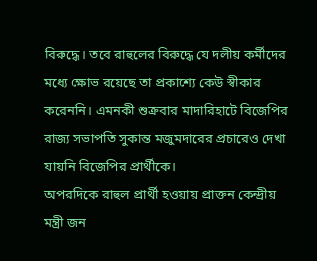বিরুদ্ধে। তবে রাহুলের বিরুদ্ধে যে দলীয় কর্মীদের মধ্যে ক্ষোভ রয়েছে তা প্রকাশ্যে কেউ স্বীকার করেননি। এমনকী শুক্রবার মাদারিহাটে বিজেপির রাজ্য সভাপতি সুকান্ত মজুমদারের প্রচারেও দেখা যায়নি বিজেপির প্রার্থীকে।
অপরদিকে রাহুল প্রার্থী হওয়ায় প্রাক্তন কেন্দ্রীয় মন্ত্রী জন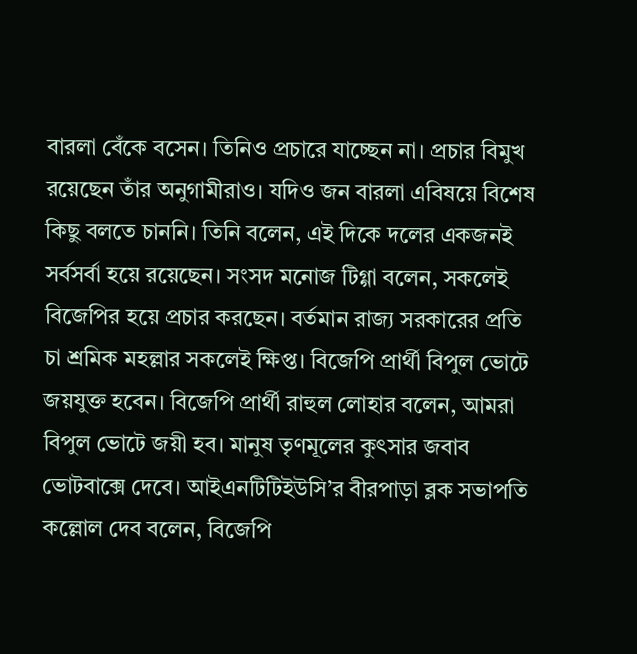বারলা বেঁকে বসেন। তিনিও প্রচারে যাচ্ছেন না। প্রচার বিমুখ রয়েছেন তাঁর অনুগামীরাও। যদিও জন বারলা এবিষয়ে বিশেষ কিছু বলতে চাননি। তিনি বলেন, এই দিকে দলের একজনই সর্বসর্বা হয়ে রয়েছেন। সংসদ মনোজ টিগ্গা বলেন, সকলেই বিজেপির হয়ে প্রচার করছেন। বর্তমান রাজ্য সরকারের প্রতি চা শ্রমিক মহল্লার সকলেই ক্ষিপ্ত। বিজেপি প্রার্থী বিপুল ভোটে জয়যুক্ত হবেন। বিজেপি প্রার্থী রাহুল লোহার বলেন, আমরা বিপুল ভোটে জয়ী হব। মানুষ তৃণমূলের কুৎসার জবাব ভোটবাক্সে দেবে। আইএনটিটিইউসি’র বীরপাড়া ব্লক সভাপতি কল্লোল দেব বলেন, বিজেপি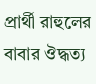প্রার্থী রাহুলের বাবার ঔদ্ধত্য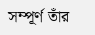সম্পূর্ণ তাঁর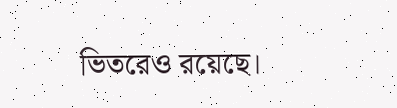ভিতরেও রয়েছে।